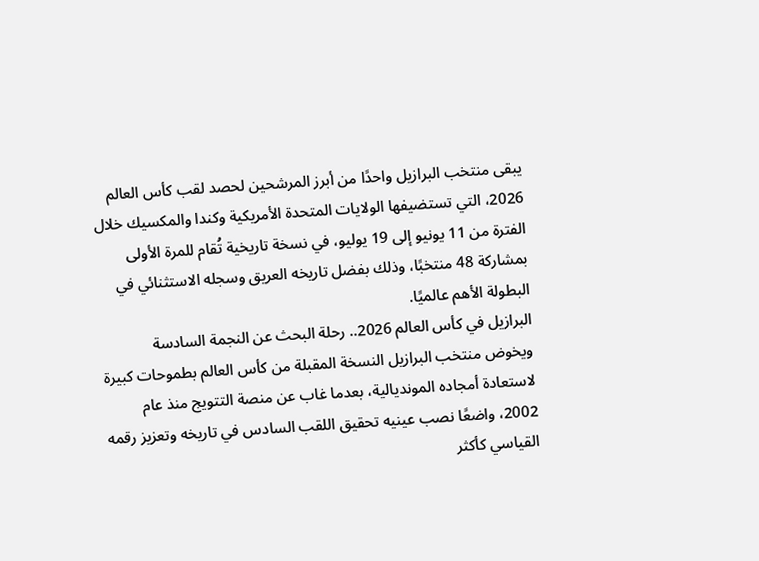يبقى منتخب البرازيل واحدًا من أبرز المرشحين لحصد لقب كأس العالم 2026، التي تستضيفها الولايات المتحدة الأمريكية وكندا والمكسيك خلال الفترة من 11 يونيو إلى 19 يوليو، في نسخة تاريخية تُقام للمرة الأولى بمشاركة 48 منتخبًا، وذلك بفضل تاريخه العريق وسجله الاستثنائي في البطولة الأهم عالميًا.
البرازيل في كأس العالم 2026.. رحلة البحث عن النجمة السادسة
ويخوض منتخب البرازيل النسخة المقبلة من كأس العالم بطموحات كبيرة لاستعادة أمجاده المونديالية، بعدما غاب عن منصة التتويج منذ عام 2002، واضعًا نصب عينيه تحقيق اللقب السادس في تاريخه وتعزيز رقمه القياسي كأكثر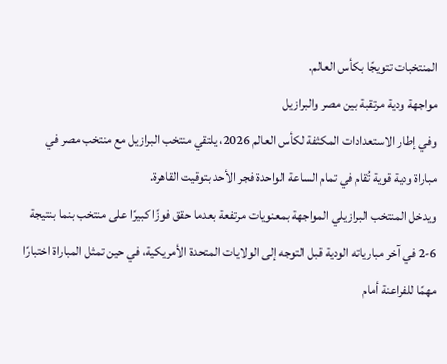المنتخبات تتويجًا بكأس العالم.
مواجهة ودية مرتقبة بين مصر والبرازيل
وفي إطار الاستعدادات المكثفة لكأس العالم 2026، يلتقي منتخب البرازيل مع منتخب مصر في مباراة ودية قوية تُقام في تمام الساعة الواحدة فجر الأحد بتوقيت القاهرة.
ويدخل المنتخب البرازيلي المواجهة بمعنويات مرتفعة بعدما حقق فوزًا كبيرًا على منتخب بنما بنتيجة 6-2 في آخر مبارياته الودية قبل التوجه إلى الولايات المتحدة الأمريكية، في حين تمثل المباراة اختبارًا مهمًا للفراعنة أمام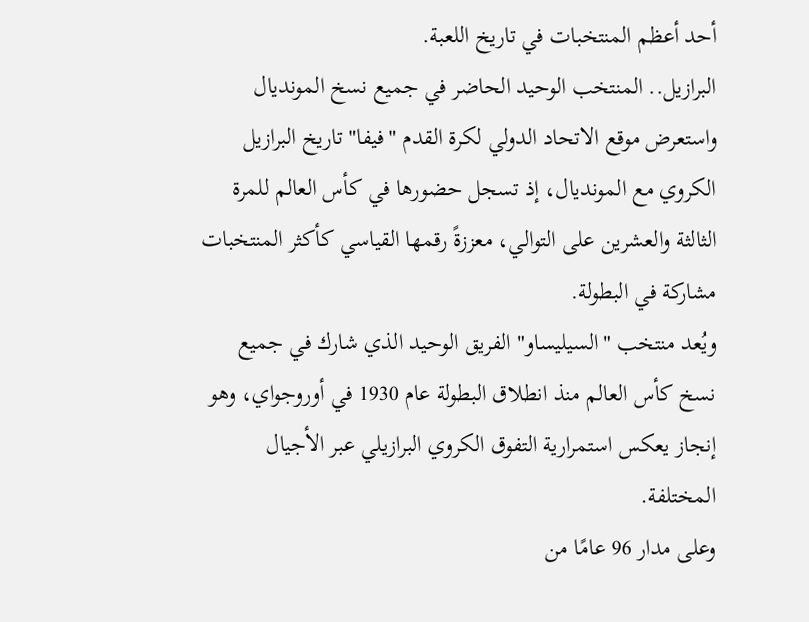أحد أعظم المنتخبات في تاريخ اللعبة.
البرازيل.. المنتخب الوحيد الحاضر في جميع نسخ المونديال
واستعرض موقع الاتحاد الدولي لكرة القدم "فيفا" تاريخ البرازيل الكروي مع المونديال، إذ تسجل حضورها في كأس العالم للمرة الثالثة والعشرين على التوالي، معززةً رقمها القياسي كأكثر المنتخبات مشاركة في البطولة.
ويُعد منتخب "السيليساو" الفريق الوحيد الذي شارك في جميع نسخ كأس العالم منذ انطلاق البطولة عام 1930 في أوروجواي، وهو إنجاز يعكس استمرارية التفوق الكروي البرازيلي عبر الأجيال المختلفة.
وعلى مدار 96 عامًا من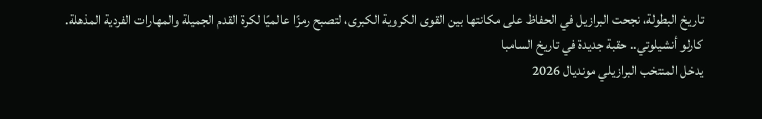تاريخ البطولة، نجحت البرازيل في الحفاظ على مكانتها بين القوى الكروية الكبرى، لتصبح رمزًا عالميًا لكرة القدم الجميلة والمهارات الفردية المذهلة.
كارلو أنشيلوتي.. حقبة جديدة في تاريخ السامبا
يدخل المنتخب البرازيلي مونديال 2026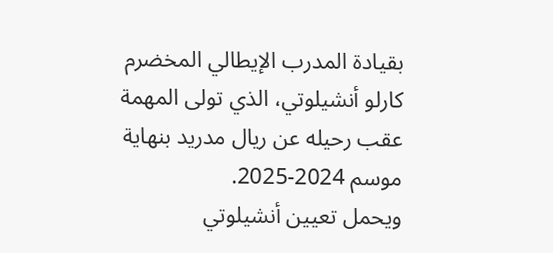بقيادة المدرب الإيطالي المخضرم كارلو أنشيلوتي، الذي تولى المهمة عقب رحيله عن ريال مدريد بنهاية موسم 2024-2025.
ويحمل تعيين أنشيلوتي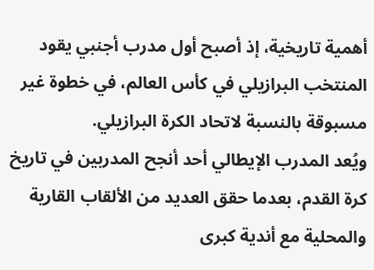أهمية تاريخية، إذ أصبح أول مدرب أجنبي يقود المنتخب البرازيلي في كأس العالم، في خطوة غير مسبوقة بالنسبة لاتحاد الكرة البرازيلي.
ويُعد المدرب الإيطالي أحد أنجح المدربين في تاريخ كرة القدم، بعدما حقق العديد من الألقاب القارية والمحلية مع أندية كبرى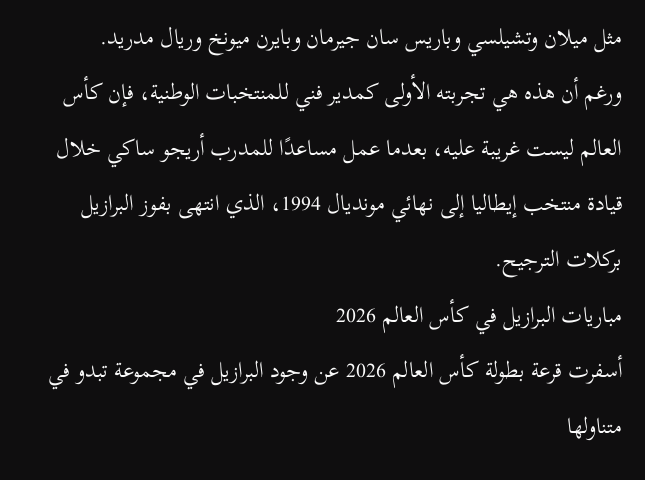مثل ميلان وتشيلسي وباريس سان جيرمان وبايرن ميونخ وريال مدريد.
ورغم أن هذه هي تجربته الأولى كمدير فني للمنتخبات الوطنية، فإن كأس العالم ليست غريبة عليه، بعدما عمل مساعدًا للمدرب أريجو ساكي خلال قيادة منتخب إيطاليا إلى نهائي مونديال 1994، الذي انتهى بفوز البرازيل بركلات الترجيح.
مباريات البرازيل في كأس العالم 2026
أسفرت قرعة بطولة كأس العالم 2026 عن وجود البرازيل في مجموعة تبدو في متناولها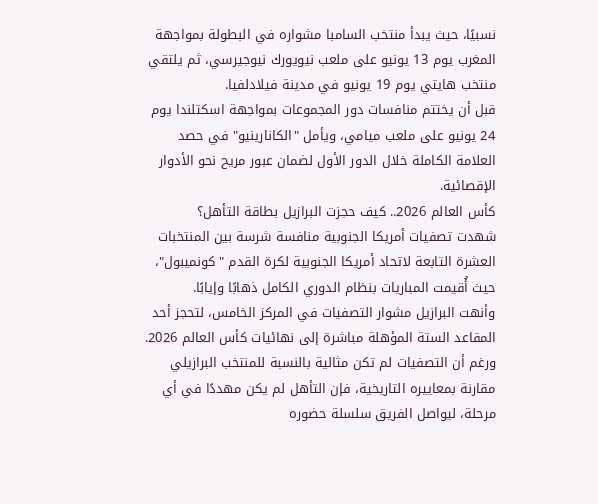نسبيًا، حيث يبدأ منتخب السامبا مشواره في البطولة بمواجهة المغرب يوم 13 يونيو على ملعب نيويورك نيوجيرسي، ثم يلتقي منتخب هايتي يوم 19 يونيو في مدينة فيلادلفيا.
قبل أن يختتم منافسات دور المجموعات بمواجهة اسكتلندا يوم 24 يونيو على ملعب ميامي، ويأمل "الكانارينيو" في حصد العلامة الكاملة خلال الدور الأول لضمان عبور مريح نحو الأدوار الإقصائية.
كأس العالم 2026.. كيف حجزت البرازيل بطاقة التأهل؟
شهدت تصفيات أمريكا الجنوبية منافسة شرسة بين المنتخبات العشرة التابعة لاتحاد أمريكا الجنوبية لكرة القدم "كونميبول"، حيث أُقيمت المباريات بنظام الدوري الكامل ذهابًا وإيابًا.
وأنهت البرازيل مشوار التصفيات في المركز الخامس، لتحجز أحد المقاعد الستة المؤهلة مباشرة إلى نهائيات كأس العالم 2026.
ورغم أن التصفيات لم تكن مثالية بالنسبة للمنتخب البرازيلي مقارنة بمعاييره التاريخية، فإن التأهل لم يكن مهددًا في أي مرحلة، ليواصل الفريق سلسلة حضوره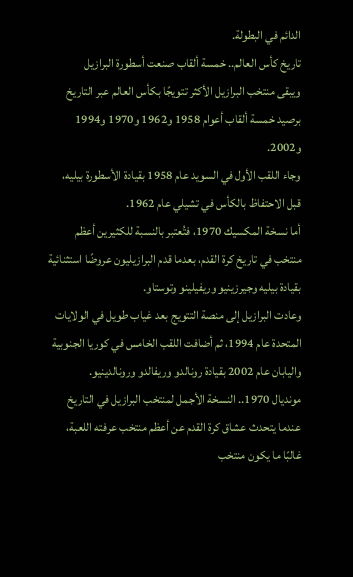الدائم في البطولة.
تاريخ كأس العالم.. خمسة ألقاب صنعت أسطورة البرازيل
ويبقى منتخب البرازيل الأكثر تتويجًا بكأس العالم عبر التاريخ برصيد خمسة ألقاب أعوام 1958 و1962 و1970 و1994 و2002.
وجاء اللقب الأول في السويد عام 1958 بقيادة الأسطورة بيليه، قبل الاحتفاظ بالكأس في تشيلي عام 1962.
أما نسخة المكسيك 1970، فتُعتبر بالنسبة للكثيرين أعظم منتخب في تاريخ كرة القدم، بعدما قدم البرازيليون عروضًا استثنائية بقيادة بيليه وجيرزينيو وريفيلينو وتوستاو.
وعادت البرازيل إلى منصة التتويج بعد غياب طويل في الولايات المتحدة عام 1994، ثم أضافت اللقب الخامس في كوريا الجنوبية واليابان عام 2002 بقيادة رونالدو وريفالدو ورونالدينيو.
مونديال 1970.. النسخة الأجمل لمنتخب البرازيل في التاريخ
عندما يتحدث عشاق كرة القدم عن أعظم منتخب عرفته اللعبة، غالبًا ما يكون منتخب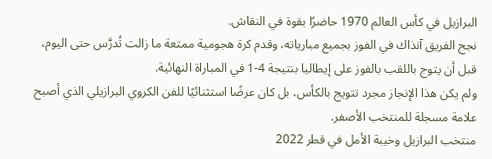البرازيل في كأس العالم 1970 حاضرًا بقوة في النقاش.
نجح الفريق آنذاك في الفوز بجميع مبارياته، وقدم كرة هجومية ممتعة ما زالت تُدرَّس حتى اليوم، قبل أن يتوج باللقب بالفوز على إيطاليا بنتيجة 4-1 في المباراة النهائية.
ولم يكن هذا الإنجاز مجرد تتويج بالكأس، بل كان عرضًا استثنائيًا للفن الكروي البرازيلي الذي أصبح علامة مسجلة للمنتخب الأصفر.
منتخب البرازيل وخيبة الأمل في قطر 2022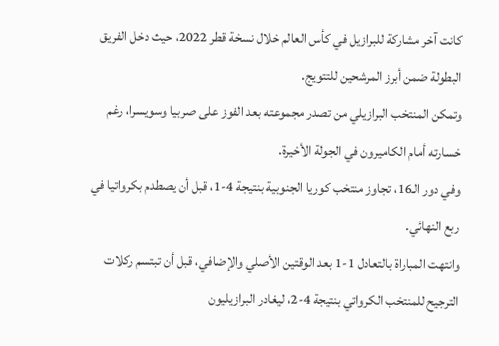كانت آخر مشاركة للبرازيل في كأس العالم خلال نسخة قطر 2022، حيث دخل الفريق البطولة ضمن أبرز المرشحين للتتويج.
وتمكن المنتخب البرازيلي من تصدر مجموعته بعد الفوز على صربيا وسويسرا، رغم خسارته أمام الكاميرون في الجولة الأخيرة.
وفي دور الـ16، تجاوز منتخب كوريا الجنوبية بنتيجة 4-1، قبل أن يصطدم بكرواتيا في ربع النهائي.
وانتهت المباراة بالتعادل 1-1 بعد الوقتين الأصلي والإضافي، قبل أن تبتسم ركلات الترجيح للمنتخب الكرواتي بنتيجة 4-2، ليغادر البرازيليون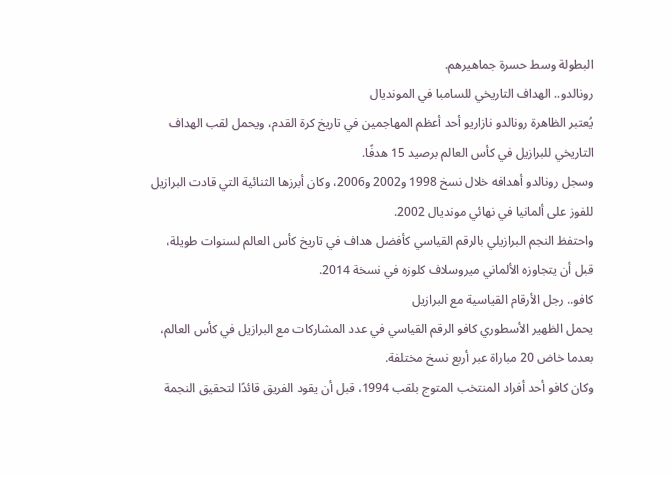البطولة وسط حسرة جماهيرهم.
رونالدو.. الهداف التاريخي للسامبا في المونديال
يُعتبر الظاهرة رونالدو نازاريو أحد أعظم المهاجمين في تاريخ كرة القدم، ويحمل لقب الهداف التاريخي للبرازيل في كأس العالم برصيد 15 هدفًا.
وسجل رونالدو أهدافه خلال نسخ 1998 و2002 و2006، وكان أبرزها الثنائية التي قادت البرازيل للفوز على ألمانيا في نهائي مونديال 2002.
واحتفظ النجم البرازيلي بالرقم القياسي كأفضل هداف في تاريخ كأس العالم لسنوات طويلة، قبل أن يتجاوزه الألماني ميروسلاف كلوزه في نسخة 2014.
كافو.. رجل الأرقام القياسية مع البرازيل
يحمل الظهير الأسطوري كافو الرقم القياسي في عدد المشاركات مع البرازيل في كأس العالم، بعدما خاض 20 مباراة عبر أربع نسخ مختلفة.
وكان كافو أحد أفراد المنتخب المتوج بلقب 1994، قبل أن يقود الفريق قائدًا لتحقيق النجمة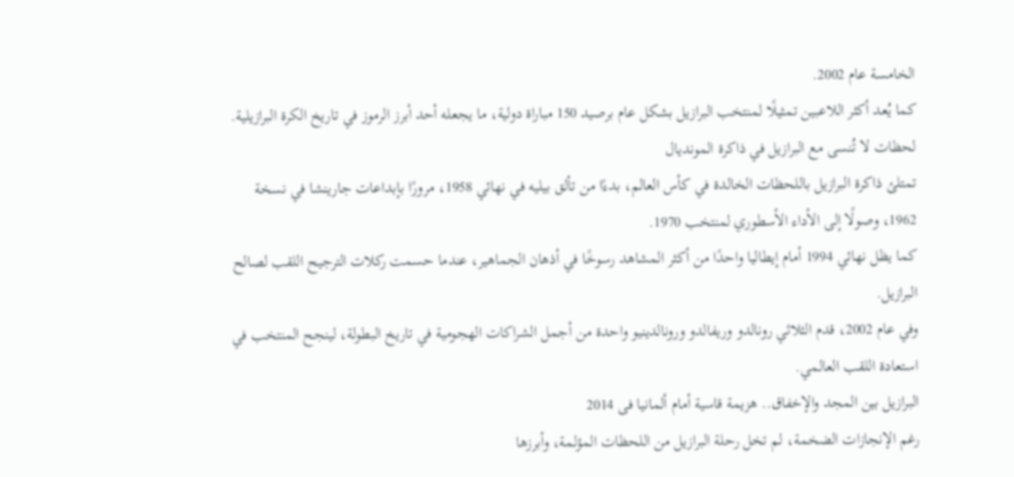الخامسة عام 2002.
كما يُعد أكثر اللاعبين تمثيلًا لمنتخب البرازيل بشكل عام برصيد 150 مباراة دولية، ما يجعله أحد أبرز الرموز في تاريخ الكرة البرازيلية.
لحظات لا تُنسى مع البرازيل في ذاكرة المونديال
تمتلئ ذاكرة البرازيل باللحظات الخالدة في كأس العالم، بدءًا من تألق بيليه في نهائي 1958، مرورًا بإبداعات جارينشا في نسخة 1962، وصولًا إلى الأداء الأسطوري لمنتخب 1970.
كما يظل نهائي 1994 أمام إيطاليا واحدًا من أكثر المشاهد رسوخًا في أذهان الجماهير، عندما حسمت ركلات الترجيح اللقب لصالح البرازيل.
وفي عام 2002، قدم الثلاثي رونالدو وريفالدو ورونالدينيو واحدة من أجمل الشراكات الهجومية في تاريخ البطولة، لينجح المنتخب في استعادة اللقب العالمي.
البرازيل بين المجد والإخفاق.. هزيمة قاسية أمام ألمانيا فى 2014
رغم الإنجازات الضخمة، لم تخل رحلة البرازيل من اللحظات المؤلمة، وأبرزها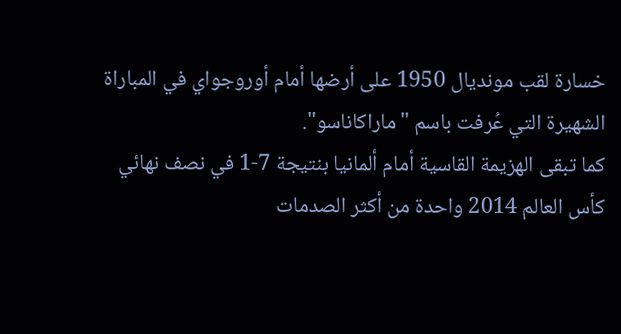خسارة لقب مونديال 1950 على أرضها أمام أوروجواي في المباراة الشهيرة التي عُرفت باسم "ماراكاناسو".
كما تبقى الهزيمة القاسية أمام ألمانيا بنتيجة 7-1 في نصف نهائي كأس العالم 2014 واحدة من أكثر الصدمات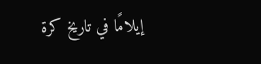إيلامًا في تاريخ كرة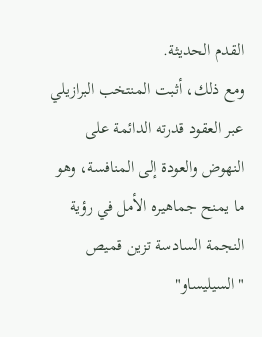القدم الحديثة.
ومع ذلك، أثبت المنتخب البرازيلي عبر العقود قدرته الدائمة على النهوض والعودة إلى المنافسة، وهو ما يمنح جماهيره الأمل في رؤية النجمة السادسة تزين قميص "السيليساو"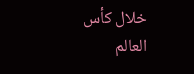خلال كأس العالم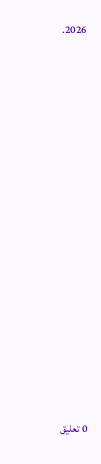2026.














0 تعليق